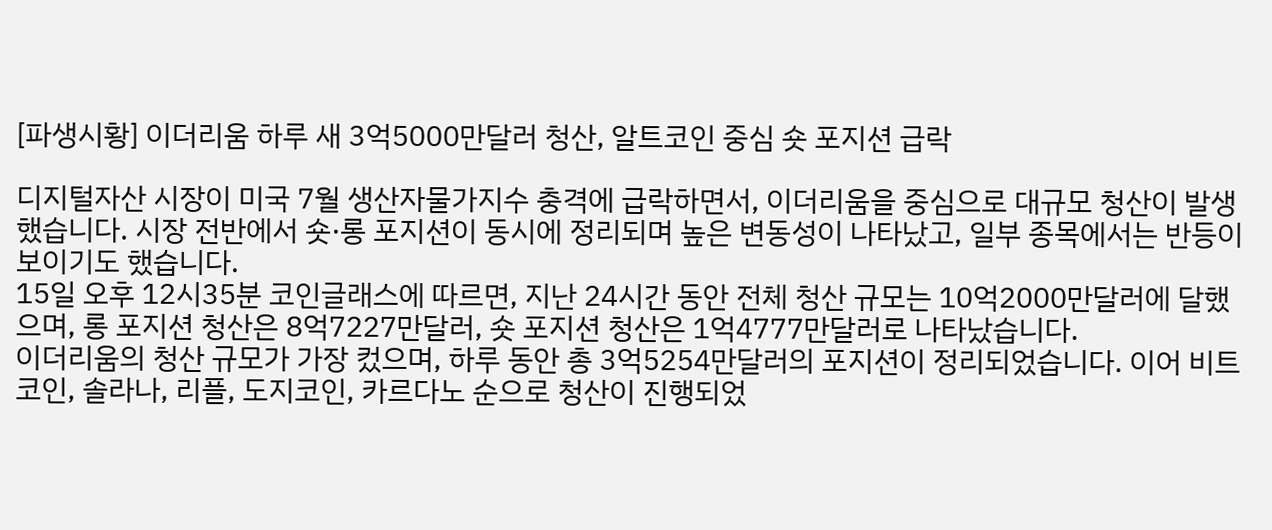[파생시황] 이더리움 하루 새 3억5000만달러 청산, 알트코인 중심 숏 포지션 급락

디지털자산 시장이 미국 7월 생산자물가지수 충격에 급락하면서, 이더리움을 중심으로 대규모 청산이 발생했습니다. 시장 전반에서 숏·롱 포지션이 동시에 정리되며 높은 변동성이 나타났고, 일부 종목에서는 반등이 보이기도 했습니다.
15일 오후 12시35분 코인글래스에 따르면, 지난 24시간 동안 전체 청산 규모는 10억2000만달러에 달했으며, 롱 포지션 청산은 8억7227만달러, 숏 포지션 청산은 1억4777만달러로 나타났습니다.
이더리움의 청산 규모가 가장 컸으며, 하루 동안 총 3억5254만달러의 포지션이 정리되었습니다. 이어 비트코인, 솔라나, 리플, 도지코인, 카르다노 순으로 청산이 진행되었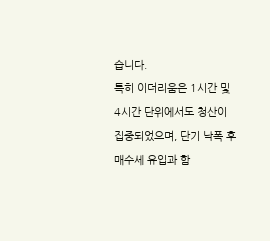습니다.
특히 이더리움은 1시간 및 4시간 단위에서도 청산이 집중되었으며, 단기 낙폭 후 매수세 유입과 함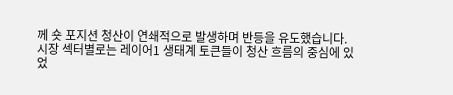께 숏 포지션 청산이 연쇄적으로 발생하며 반등을 유도했습니다.
시장 섹터별로는 레이어1 생태계 토큰들이 청산 흐름의 중심에 있었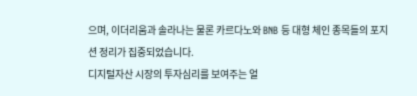으며, 이더리움과 솔라나는 물론 카르다노와 BNB 등 대형 체인 종목들의 포지션 정리가 집중되었습니다.
디지털자산 시장의 투자심리를 보여주는 얼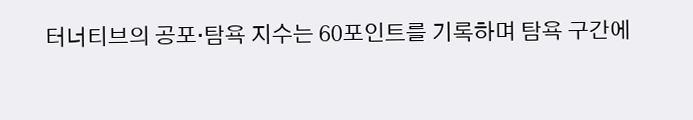터너티브의 공포·탐욕 지수는 60포인트를 기록하며 탐욕 구간에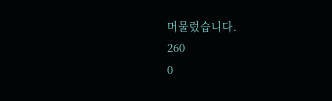머물렀습니다.
260
0